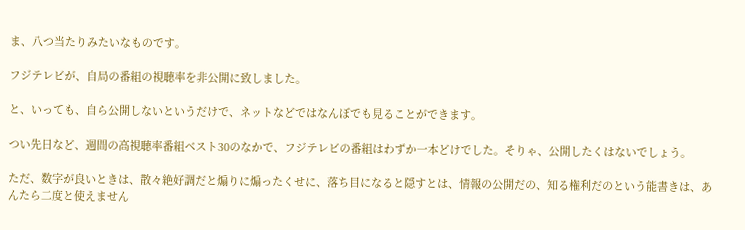ま、八つ当たりみたいなものです。

フジテレビが、自局の番組の視聴率を非公開に致しました。

と、いっても、自ら公開しないというだけで、ネットなどではなんぼでも見ることができます。

つい先日など、週間の高視聴率番組ベスト30のなかで、フジテレビの番組はわずか一本どけでした。そりゃ、公開したくはないでしょう。

ただ、数字が良いときは、散々絶好調だと煽りに煽ったくせに、落ち目になると隠すとは、情報の公開だの、知る権利だのという能書きは、あんたら二度と使えません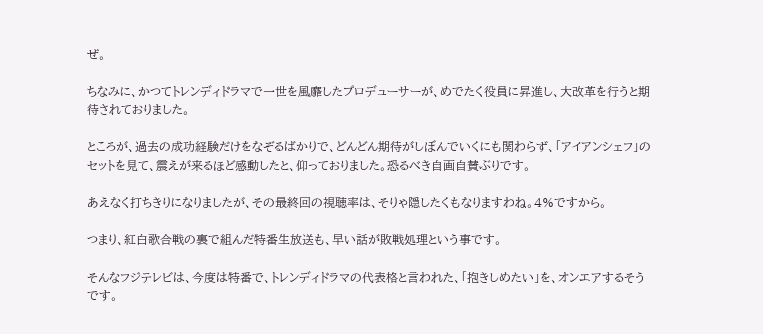ぜ。

ちなみに、かつてトレンディドラマで一世を風靡したプロデューサーが、めでたく役員に昇進し、大改革を行うと期待されておりました。

ところが、過去の成功経験だけをなぞるばかりで、どんどん期待がしぼんでいくにも関わらず、「アイアンシェフ」のセットを見て、震えが来るほど感動したと、仰っておりました。恐るべき自画自賛ぶりです。

あえなく打ちきりになりましたが、その最終回の視聴率は、そりゃ隠したくもなりますわね。4%ですから。

つまり、紅白歌合戦の裏で組んだ特番生放送も、早い話が敗戦処理という事です。

そんなフジテレビは、今度は特番で、トレンディドラマの代表格と言われた、「抱きしめたい」を、オンエアするそうです。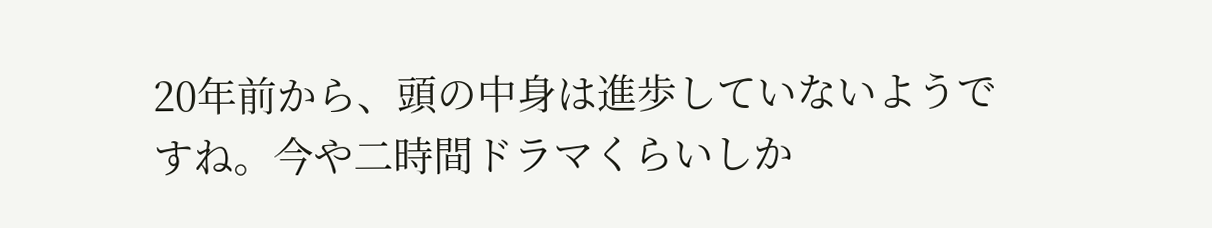20年前から、頭の中身は進歩していないようですね。今や二時間ドラマくらいしか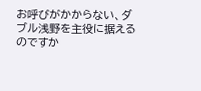お呼びがかからない、ダブル浅野を主役に据えるのですか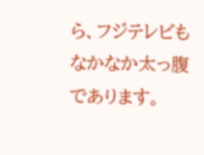ら、フジテレビもなかなか太っ腹であります。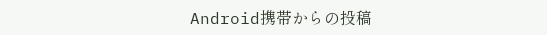Android携帯からの投稿